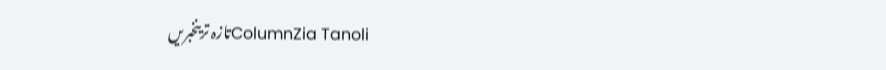ColumnZia Tanoliتازہ ترینخبریں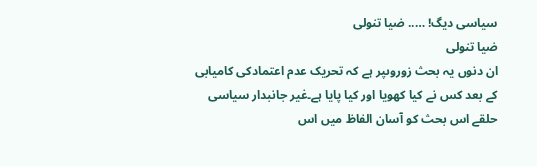سیاسی دیگ! ….. ضیا تنولی
ضیا تنولی
ان دنوں یہ بحث زوروںپر ہے کہ تحریک عدم اعتمادکی کامیابی کے بعد کس نے کیا کھویا اور کیا پایا ہے۔غیر جانبدار سیاسی حلقے اس بحث کو آسان الفاظ میں اس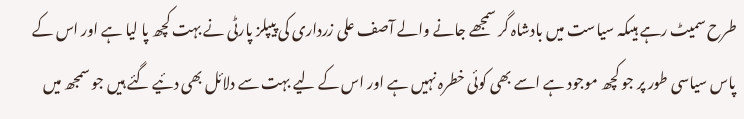طرح سمیٹ رہے ہیںکہ سیاست میں بادشاہ گر سمجھے جانے والے آصف علی زرداری کی پیپلز پارٹی نے بہت کچھ پا لیا ہے اور اس کے پاس سیاسی طور پر جو کچھ موجود ہے اسے بھی کوئی خطرہ نہیں ہے اور اس کے لیے بہت سے دلائل بھی دئیے گئے ہیں جو سمجھ میں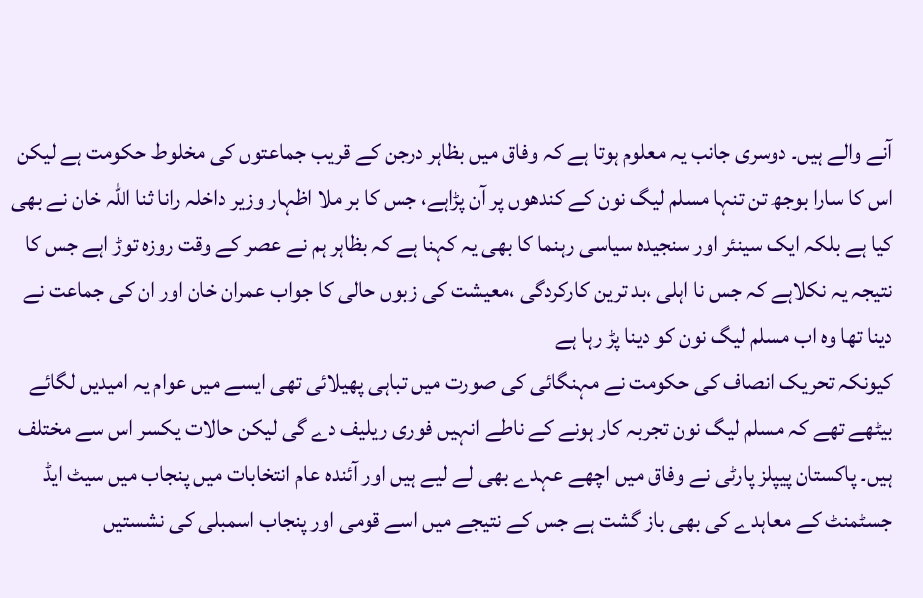آنے والے ہیں۔ دوسری جانب یہ معلوم ہوتا ہے کہ وفاق میں بظاہر درجن کے قریب جماعتوں کی مخلوط حکومت ہے لیکن اس کا سارا بوجھ تن تنہا مسلم لیگ نون کے کندھوں پر آن پڑاہے، جس کا بر ملا اظہار وزیر داخلہ رانا ثنا اللہ خان نے بھی کیا ہے بلکہ ایک سینئر اور سنجیدہ سیاسی رہنما کا بھی یہ کہنا ہے کہ بظاہر ہم نے عصر کے وقت روزہ توڑ اہے جس کا نتیجہ یہ نکلاہے کہ جس نا اہلی ،بد ترین کارکردگی ،معیشت کی زبوں حالی کا جواب عمران خان اور ان کی جماعت نے دینا تھا وہ اب مسلم لیگ نون کو دینا پڑ رہا ہے
کیونکہ تحریک انصاف کی حکومت نے مہنگائی کی صورت میں تباہی پھیلائی تھی ایسے میں عوام یہ امیدیں لگائے بیٹھے تھے کہ مسلم لیگ نون تجربہ کار ہونے کے ناطے انہیں فوری ریلیف دے گی لیکن حالات یکسر اس سے مختلف ہیں۔ پاکستان پیپلز پارٹی نے وفاق میں اچھے عہدے بھی لے لیے ہیں اور آئندہ عام انتخابات میں پنجاب میں سیٹ ایڈ جسٹمنٹ کے معاہدے کی بھی باز گشت ہے جس کے نتیجے میں اسے قومی اور پنجاب اسمبلی کی نشستیں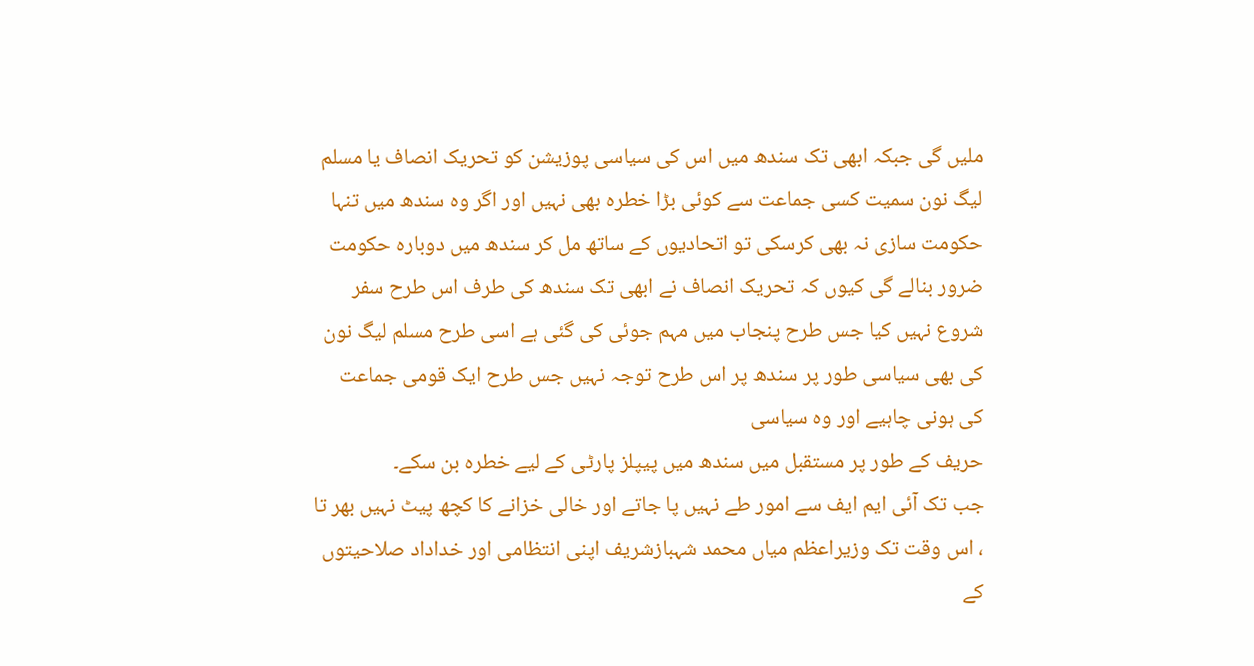ملیں گی جبکہ ابھی تک سندھ میں اس کی سیاسی پوزیشن کو تحریک انصاف یا مسلم لیگ نون سمیت کسی جماعت سے کوئی بڑا خطرہ بھی نہیں اور اگر وہ سندھ میں تنہا حکومت سازی نہ بھی کرسکی تو اتحادیوں کے ساتھ مل کر سندھ میں دوبارہ حکومت ضرور بنالے گی کیوں کہ تحریک انصاف نے ابھی تک سندھ کی طرف اس طرح سفر شروع نہیں کیا جس طرح پنجاب میں مہم جوئی کی گئی ہے اسی طرح مسلم لیگ نون کی بھی سیاسی طور پر سندھ پر اس طرح توجہ نہیں جس طرح ایک قومی جماعت کی ہونی چاہیے اور وہ سیاسی
حریف کے طور پر مستقبل میں سندھ میں پیپلز پارٹی کے لیے خطرہ بن سکے۔
جب تک آئی ایم ایف سے امور طے نہیں پا جاتے اور خالی خزانے کا کچھ پیٹ نہیں بھر تا ، اس وقت تک وزیراعظم میاں محمد شہبازشریف اپنی انتظامی اور خداداد صلاحیتوں کے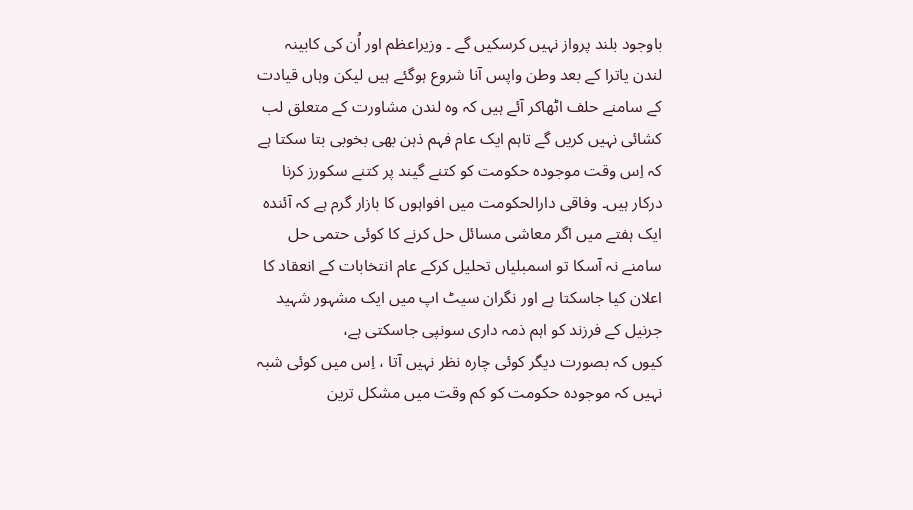باوجود بلند پرواز نہیں کرسکیں گے ۔ وزیراعظم اور اُن کی کابینہ لندن یاترا کے بعد وطن واپس آنا شروع ہوگئے ہیں لیکن وہاں قیادت کے سامنے حلف اٹھاکر آئے ہیں کہ وہ لندن مشاورت کے متعلق لب کشائی نہیں کریں گے تاہم ایک عام فہم ذہن بھی بخوبی بتا سکتا ہے کہ اِس وقت موجودہ حکومت کو کتنے گیند پر کتنے سکورز کرنا درکار ہیں۔ وفاقی دارالحکومت میں افواہوں کا بازار گرم ہے کہ آئندہ ایک ہفتے میں اگر معاشی مسائل حل کرنے کا کوئی حتمی حل سامنے نہ آسکا تو اسمبلیاں تحلیل کرکے عام انتخابات کے انعقاد کا اعلان کیا جاسکتا ہے اور نگران سیٹ اپ میں ایک مشہور شہید جرنیل کے فرزند کو اہم ذمہ داری سونپی جاسکتی ہے،
کیوں کہ بصورت دیگر کوئی چارہ نظر نہیں آتا ، اِس میں کوئی شبہ نہیں کہ موجودہ حکومت کو کم وقت میں مشکل ترین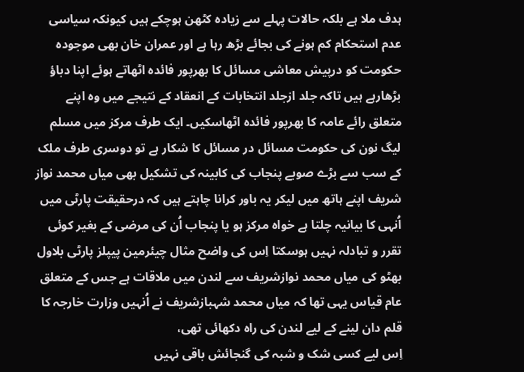ہدف ملا ہے بلکہ حالات پہلے سے زیادہ کٹھن ہوچکے ہیں کیونکہ سیاسی عدم استحکام کم ہونے کی بجائے بڑھ رہا ہے اور عمران خان بھی موجودہ حکومت کو درپیش معاشی مسائل کا بھرپور فائدہ اٹھاتے ہوئے اپنا دباؤ بڑھارہے ہیں تاکہ جلد ازجلد انتخابات کے انعقاد کے نتیجے میں وہ اپنے متعلق رائے عامہ کا بھرپور فائدہ اٹھاسکیں۔ ایک طرف مرکز میں مسلم لیگ نون کی حکومت مسائل در مسائل کا شکار ہے تو دوسری طرف ملک کے سب سے بڑے صوبے پنجاب کی کابینہ کی تشکیل بھی میاں محمد نواز شریف اپنے ہاتھ میں لیکر یہ باور کرانا چاہتے ہیں کہ درحقیقت پارٹی میں اُنہی کا بیانیہ چلتا ہے خواہ مرکز ہو یا پنجاب اُن کی مرضی کے بغیر کوئی تقرر و تبادلہ نہیں ہوسکتا اِس کی واضح مثال چیئرمین پیپلز پارٹی بلاول بھٹو کی میاں محمد نوازشریف سے لندن میں ملاقات ہے جس کے متعلق عام قیاس یہی تھا کہ میاں محمد شہبازشریف نے اُنہیں وزارت خارجہ کا قلم دان لینے کے لیے لندن کی راہ دکھائی تھی،
اِس لیے کسی شک و شبہ کی گنجائش باقی نہیں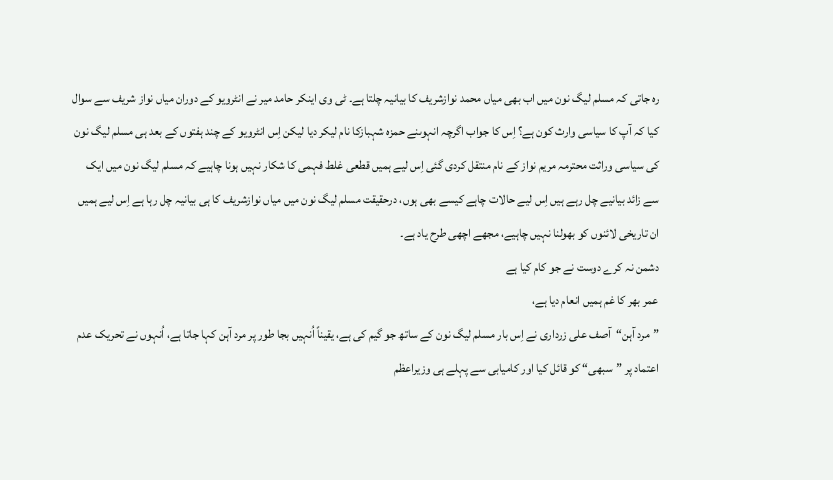رہ جاتی کہ مسلم لیگ نون میں اب بھی میاں محمد نوازشریف کا بیانیہ چلتا ہے۔ ٹی وی اینکر حامد میر نے انٹرویو کے دوران میاں نواز شریف سے سوال کیا کہ آپ کا سیاسی وارث کون ہے؟ اِس کا جواب اگرچہ انہوںنے حمزہ شہبازکا نام لیکر دیا لیکن اِس انٹرویو کے چند ہفتوں کے بعد ہی مسلم لیگ نون کی سیاسی وراثت محترمہ مریم نواز کے نام منتقل کردی گئی اِس لیے ہمیں قطعی غلط فہمی کا شکار نہیں ہونا چاہیے کہ مسلم لیگ نون میں ایک سے زائد بیانیے چل رہے ہیں اِس لیے حالات چاہے کیسے بھی ہوں، درحقیقت مسلم لیگ نون میں میاں نوازشریف کا ہی بیانیہ چل رہا ہے اِس لیے ہمیں ان تاریخی لائنوں کو بھولنا نہیں چاہیے، مجھے اچھی طرح یاد ہے۔
دشمن نہ کرے دوست نے جو کام کیا ہے
عمر بھر کا غم ہمیں انعام دیا ہے،
”مرد آہن“آصف علی زرداری نے اِس بار مسلم لیگ نون کے ساتھ جو گیم کی ہے، یقیناً اُنہیں بجا طور پر مرد آہن کہا جاتا ہے، اُنہوں نے تحریک عدم اعتماد پر ”سبھی“ کو قائل کیا اور کامیابی سے پہلے ہی وزیراعظم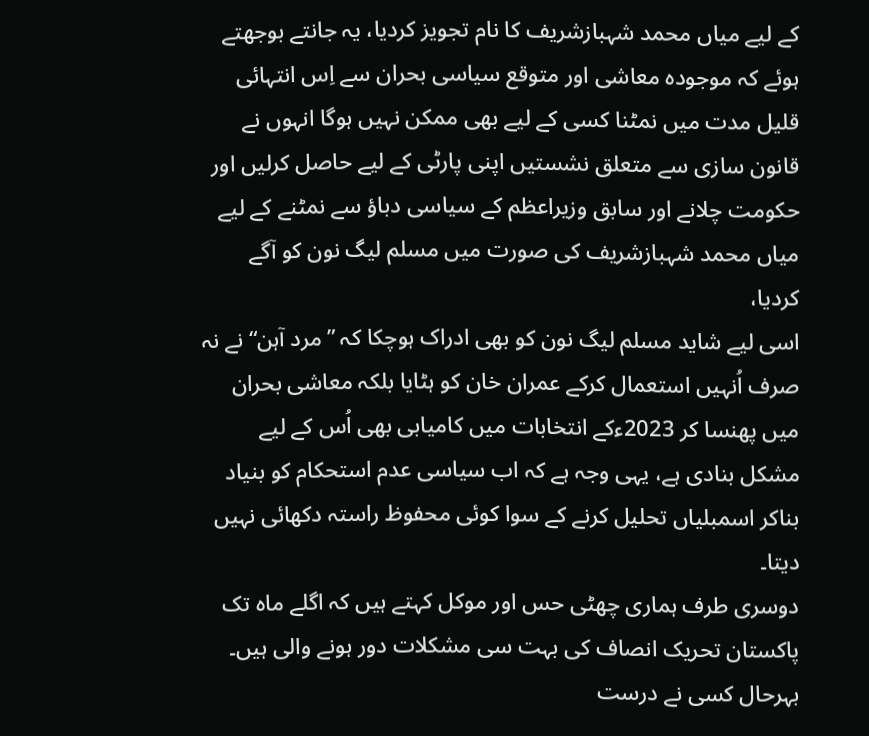کے لیے میاں محمد شہبازشریف کا نام تجویز کردیا، یہ جانتے بوجھتے ہوئے کہ موجودہ معاشی اور متوقع سیاسی بحران سے اِس انتہائی قلیل مدت میں نمٹنا کسی کے لیے بھی ممکن نہیں ہوگا انہوں نے قانون سازی سے متعلق نشستیں اپنی پارٹی کے لیے حاصل کرلیں اور حکومت چلانے اور سابق وزیراعظم کے سیاسی دباؤ سے نمٹنے کے لیے میاں محمد شہبازشریف کی صورت میں مسلم لیگ نون کو آگے کردیا،
اسی لیے شاید مسلم لیگ نون کو بھی ادراک ہوچکا کہ ”مرد آہن“نے نہ صرف اُنہیں استعمال کرکے عمران خان کو ہٹایا بلکہ معاشی بحران میں پھنسا کر 2023ءکے انتخابات میں کامیابی بھی اُس کے لیے مشکل بنادی ہے، یہی وجہ ہے کہ اب سیاسی عدم استحکام کو بنیاد بناکر اسمبلیاں تحلیل کرنے کے سوا کوئی محفوظ راستہ دکھائی نہیں دیتا۔
دوسری طرف ہماری چھٹی حس اور موکل کہتے ہیں کہ اگلے ماہ تک پاکستان تحریک انصاف کی بہت سی مشکلات دور ہونے والی ہیں۔ بہرحال کسی نے درست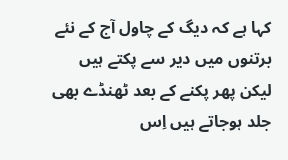کہا ہے کہ دیگ کے چاول آج کے نئے برتنوں میں دیر سے پکتے ہیں لیکن پھر پکنے کے بعد ٹھنڈے بھی جلد ہوجاتے ہیں اِس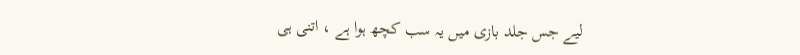لیے جس جلد بازی میں یہ سب کچھ ہوا ہے ، اتنی ہی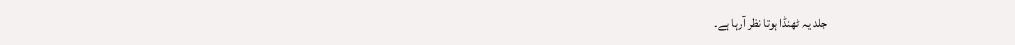جلد یہ ٹھنڈا ہوتا نظر آرہا ہے۔